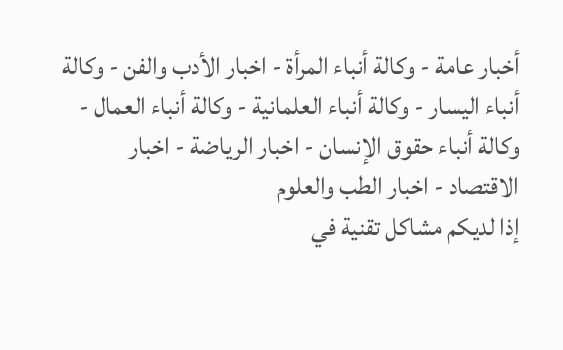أخبار عامة - وكالة أنباء المرأة - اخبار الأدب والفن - وكالة أنباء اليسار - وكالة أنباء العلمانية - وكالة أنباء العمال - وكالة أنباء حقوق الإنسان - اخبار الرياضة - اخبار الاقتصاد - اخبار الطب والعلوم
إذا لديكم مشاكل تقنية في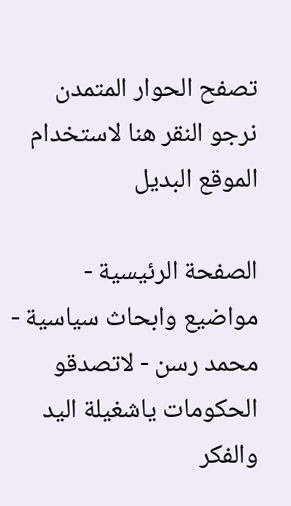تصفح الحوار المتمدن نرجو النقر هنا لاستخدام الموقع البديل

الصفحة الرئيسية - مواضيع وابحاث سياسية - محمد رسن - لاتصدقو الحكومات ياشغيلة اليد والفكر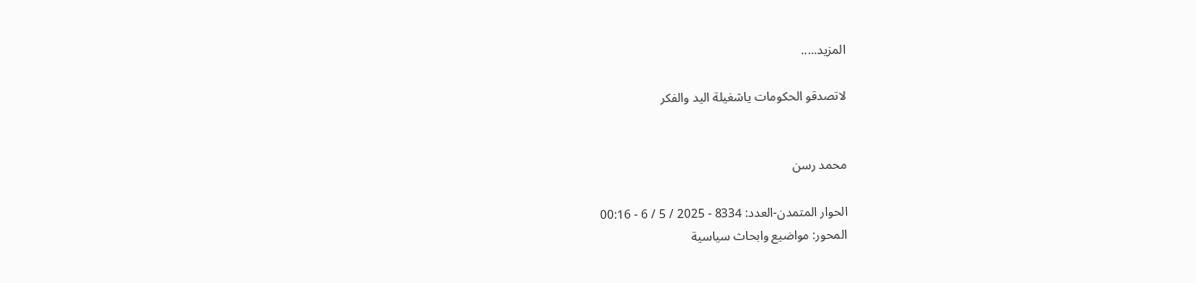المزيد.....

لاتصدقو الحكومات ياشغيلة اليد والفكر


محمد رسن

الحوار المتمدن-العدد: 8334 - 2025 / 5 / 6 - 00:16
المحور: مواضيع وابحاث سياسية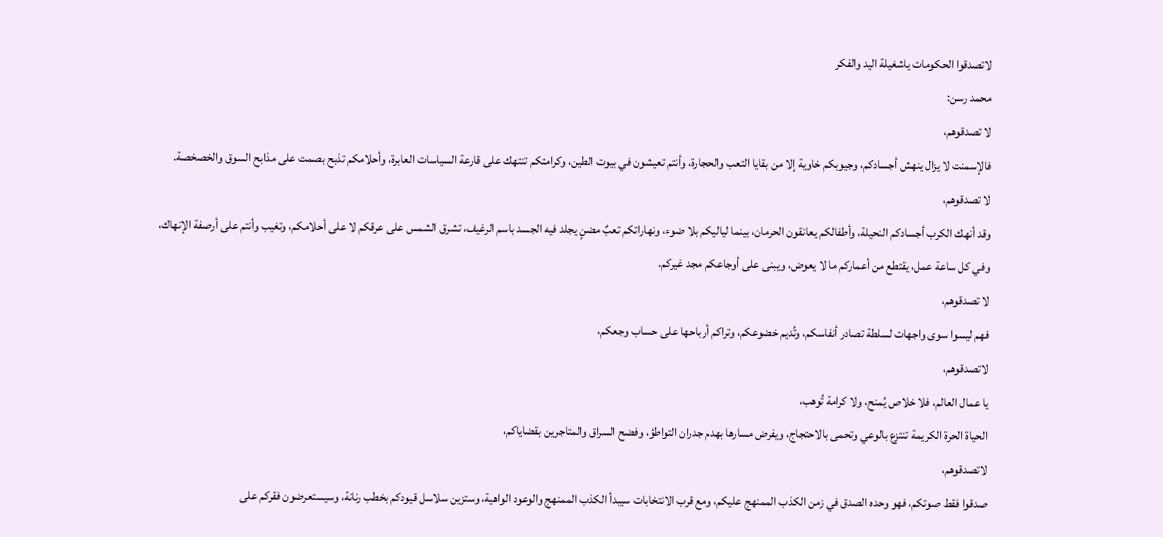لاتصدقوا الحكومات ياشغيلة اليد والفكر
محمد رسن:
لا تصدقوهم،
فالإسمنت لا يزال ينهش أجسادكم، وجيوبكم خاوية إلا من بقايا التعب والحجارة، وأنتم تعيشون في بيوت الطين، وكرامتكم تنتهك على قارعة السياسات العابرة، وأحلامكم تذبح بصمت على مذابح السوق والخصخصة.
لا تصدقوهم،
وقد أنهك الكرب أجسادكم النحيلة، وأطفالكم يعانقون الحرمان، بينما لياليكم بلا ضوء، ونهاراتكم تعبٌ مضنٍ يجلد فيه الجسد باسم الرغيف، تشرق الشمس على عرقكم لا على أحلامكم، وتغيب وأنتم على أرصفة الإنهاك، وفي كل ساعة عمل، يقتطع من أعماركم ما لا يعوض، ويبنى على أوجاعكم مجد غيركم.
لا تصدقوهم،
فهم ليسوا سوى واجهات لسلطة تصادر أنفاسكم، وتُديم خضوعكم، وتراكم أرباحها على حساب وجعكم،
لاتصدقوهم،
يا عمال العالم، فلا خلاص يُمنح، ولا كرامة تُوهب،
الحياة الحرة الكريمة تنتزع بالوعي وتحمى بالاحتجاج، ويفرض مسارها بهدم جدران التواطؤ، وفضح السراق والمتاجرين بقضاياكم،
لاتصدقوهم،
صدقوا فقط صوتكم، فهو وحده الصدق في زمن الكذب الممنهج عليكم، ومع قرب الانتخابات سيبدأ الكذب الممنهج والوعود الواهية، وستزين سلاسل قيودكم بخطب رنانة، وسيستعرضون فقركم على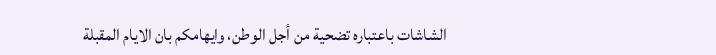الشاشات باعتباره تضحية من أجل الوطن، وايهامكم بان الايام المقبلة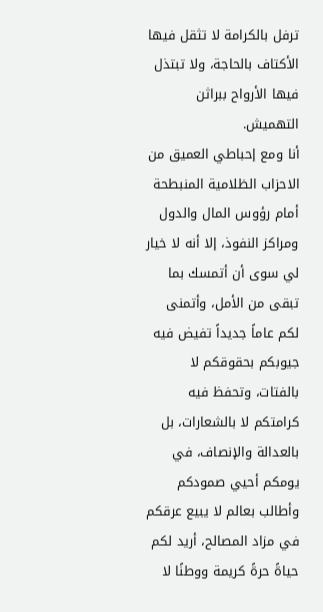ترفل بالكرامة لا تثقل فيها الأكتاف بالحاجة، ولا تبتذل فيها الأرواح ببراثن التهميش.
أنا ومع إحباطي العميق من الاحزاب الظلامية المنبطحة أمام رؤوس المال والدول ومراكز النفوذ، إلا أنه لا خيار لي سوى أن أتمسك بما تبقى من الأمل، وأتمنى لكم عاماً جديداً تفيض فيه جيوبكم بحقوقكم لا بالفتات، وتحفظ فيه كرامتكم لا بالشعارات، بل بالعدالة والإنصاف، في يومكم أحيي صمودكم وأطالب بعالم لا يبيع عرقكم في مزاد المصالح، أريد لكم حياةً حرةً كريمة ووطنًا لا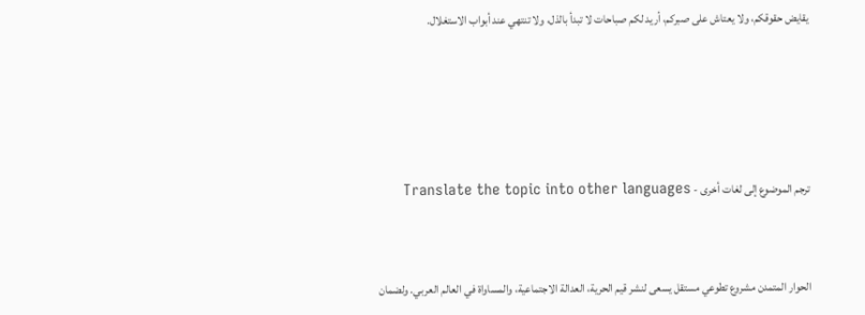يقايض حقوقكم، ولا يعتاش على صبركم، أريد لكم صباحات لا تبدأ بالذل، ولا تنتهي عند أبواب الاستغلال.






ترجم الموضوع إلى لغات أخرى - Translate the topic into other languages



الحوار المتمدن مشروع تطوعي مستقل يسعى لنشر قيم الحرية، العدالة الاجتماعية، والمساواة في العالم العربي. ولضمان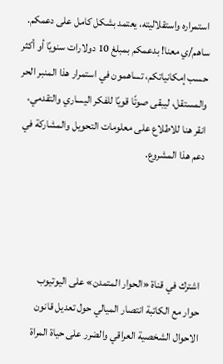استمراره واستقلاليته، يعتمد بشكل كامل على دعمكم. ساهم/ي معنا! بدعمكم بمبلغ 10 دولارات سنويًا أو أكثر حسب إمكانياتكم، تساهمون في استمرار هذا المنبر الحر والمستقل، ليبقى صوتًا قويًا للفكر اليساري والتقدمي، انقر هنا للاطلاع على معلومات التحويل والمشاركة في دعم هذا المشروع.




اشترك في قناة «الحوار المتمدن» على اليوتيوب
حوار مع الكاتبة انتصار الميالي حول تعديل قانون الاحوال الشخصية العراقي والضرر على حياة المراة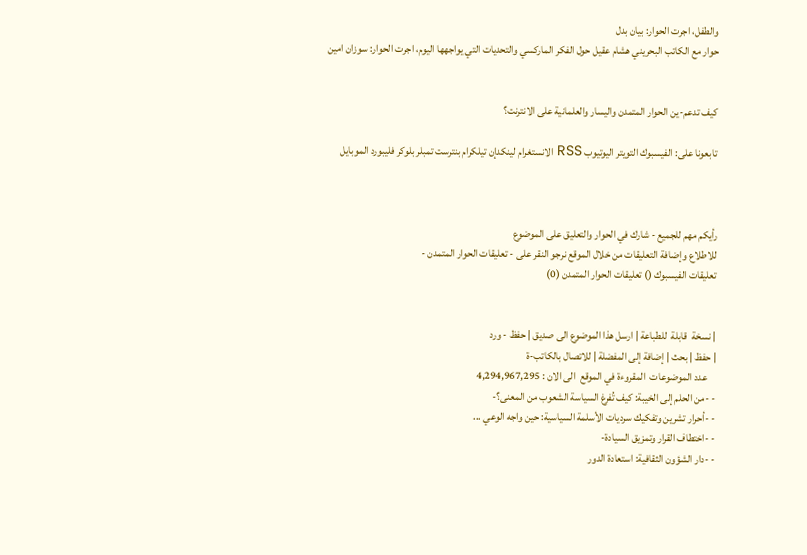والطفل، اجرت الحوار: بيان بدل
حوار مع الكاتب البحريني هشام عقيل حول الفكر الماركسي والتحديات التي يواجهها اليوم، اجرت الحوار: سوزان امين


كيف تدعم-ين الحوار المتمدن واليسار والعلمانية على الانترنت؟

تابعونا على: الفيسبوك التويتر اليوتيوب RSS الانستغرام لينكدإن تيلكرام بنترست تمبلر بلوكر فليبورد الموبايل



رأيكم مهم للجميع - شارك في الحوار والتعليق على الموضوع
للاطلاع وإضافة التعليقات من خلال الموقع نرجو النقر على - تعليقات الحوار المتمدن -
تعليقات الفيسبوك () تعليقات الحوار المتمدن (0)


| نسخة  قابلة  للطباعة | ارسل هذا الموضوع الى صديق | حفظ - ورد
| حفظ | بحث | إضافة إلى المفضلة | للاتصال بالكاتب-ة
    عدد الموضوعات  المقروءة في الموقع  الى الان : 4,294,967,295
- -من الحلم إلى الخيبة: كيف تُفرغ السياسة الشعوب من المعنى؟-
- -أحرار تشرين وتفكيك سرديات الأسلمة السياسية: حين واجه الوعي ...
- -اختطاف القرار وتمزيق السيادة-
- -دار الشؤون الثقافية: استعادة الدور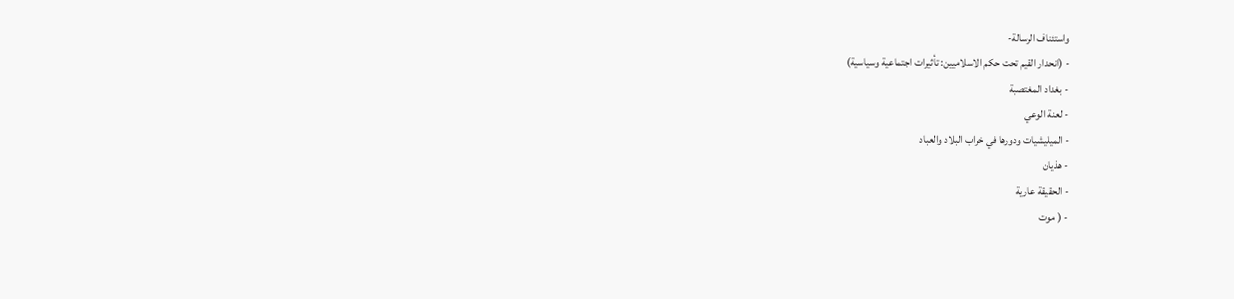واستئناف الرسالة-
- (انحدار القيم تحت حكم الاسلاميين: تأثيرات اجتماعية وسياسية)
- بغداد المغتصبة
- لعنة الوعي
- الميليشيات ودورها في خراب البلاد والعباد
- هذيان
- الحقيقة عارية
- ( موت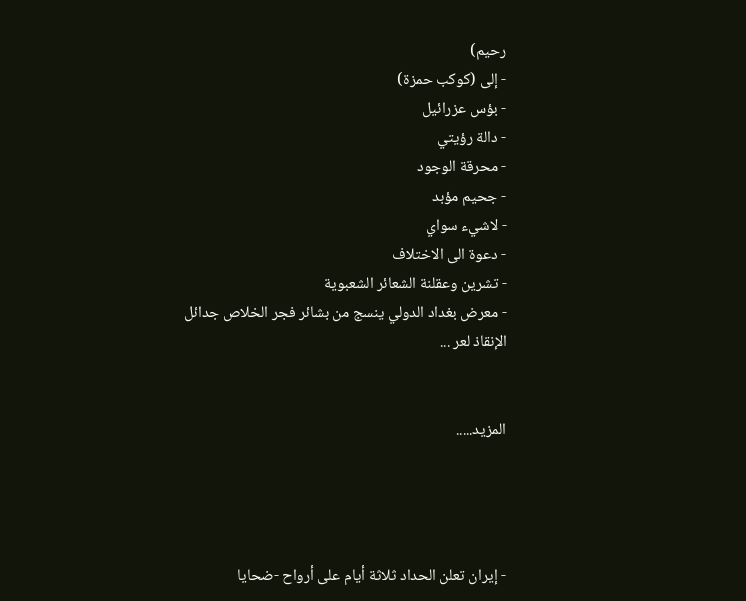رحيم)
- إلى (كوكب حمزة)
- بؤس عزرائيل
- دالة رؤيتي
- محرقة الوجود
- جحيم مؤبد
- لاشيء سواي
- دعوة الى الاختلاف
- تشرين وعقلنة الشعائر الشعبوية
- معرض بغداد الدولي ينسج من بشائر فجر الخلاص جدائل الإنقاذ لعر ...


المزيد.....




- إيران تعلن الحداد ثلاثة أيام على أرواح -ضحايا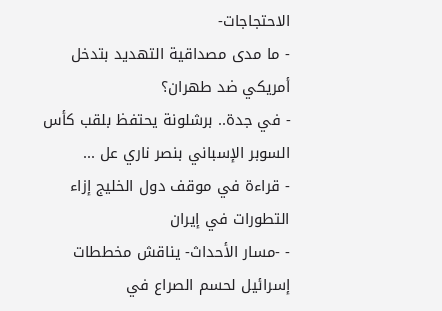الاحتجاجات-
- ما مدى مصداقية التهديد بتدخل أمريكي ضد طهران؟
- في جدة.. برشلونة يحتفظ بلقب كأس السوبر الإسباني بنصر ناري عل ...
- قراءة في موقف دول الخليج إزاء التطورات في إيران
- -مسار الأحداث- يناقش مخططات إسرائيل لحسم الصراع في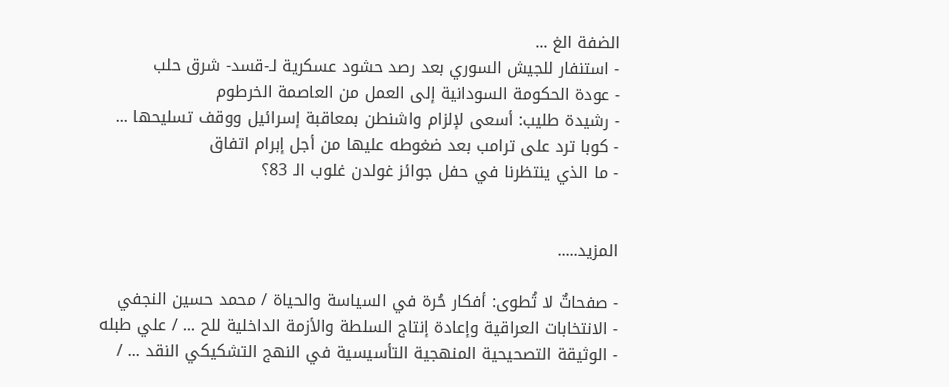الضفة الغ ...
- استنفار للجيش السوري بعد رصد حشود عسكرية لـ-قسد- شرق حلب
- عودة الحكومة السودانية إلى العمل من العاصمة الخرطوم
- رشيدة طليب: أسعى لإلزام واشنطن بمعاقبة إسرائيل ووقف تسليحها ...
- كوبا ترد على ترامب بعد ضغوطه عليها من أجل إبرام اتفاق
- ما الذي ينتظرنا في حفل جوائز غولدن غلوب الـ 83؟


المزيد.....

- صفحاتٌ لا تُطوى: أفكار حُرة في السياسة والحياة / محمد حسين النجفي
- الانتخابات العراقية وإعادة إنتاج السلطة والأزمة الداخلية للح ... / علي طبله
- الوثيقة التصحيحية المنهجية التأسيسية في النهج التشكيكي النقد ... /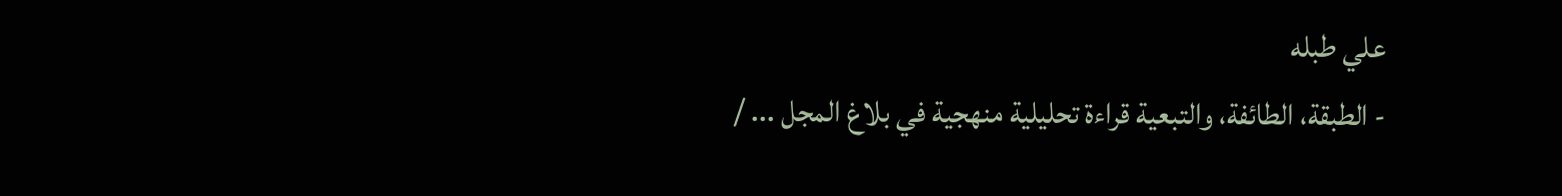علي طبله
- الطبقة، الطائفة، والتبعية قراءة تحليلية منهجية في بلاغ المجل ... /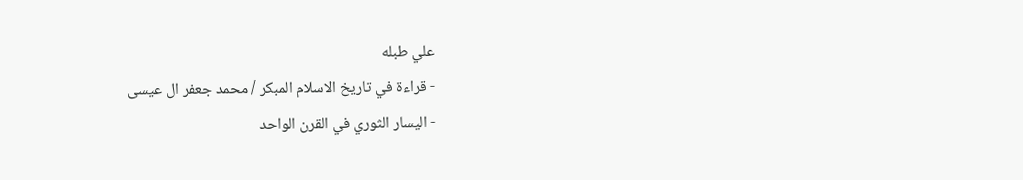علي طبله
- قراءة في تاريخ الاسلام المبكر / محمد جعفر ال عيسى
- اليسار الثوري في القرن الواحد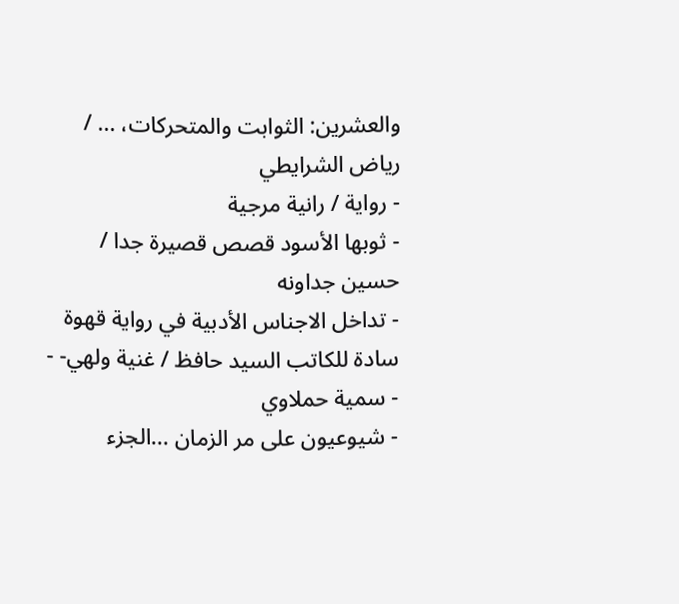والعشرين: الثوابت والمتحركات، ... / رياض الشرايطي
- رواية / رانية مرجية
- ثوبها الأسود قصص قصيرة جدا / حسين جداونه
- تداخل الاجناس الأدبية في رواية قهوة سادة للكاتب السيد حافظ / غنية ولهي- - - سمية حملاوي
- شيوعيون على مر الزمان ...الجزء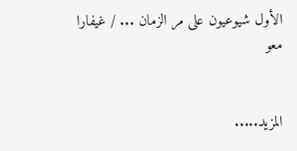الأول شيوعيون على مر الزمان ... / غيفارا معو


المزيد.....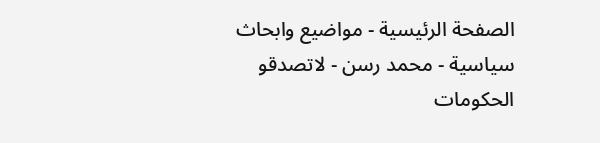الصفحة الرئيسية - مواضيع وابحاث سياسية - محمد رسن - لاتصدقو الحكومات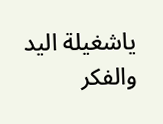ياشغيلة اليد والفكر